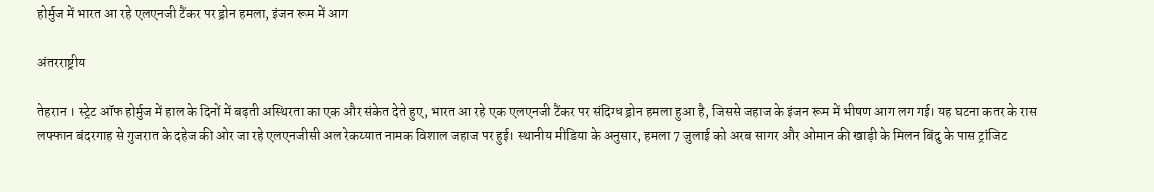होर्मुज में भारत आ रहे एलएनजी टैंकर पर ड्रोन हमला, इंजन रूम में आग

अंतरराष्ट्रीय

तेहरान । स्ट्रेट ऑफ होर्मुज में हाल के दिनों में बढ़ती अस्थिरता का एक और संकेत देते हुए, भारत आ रहे एक एलएनजी टैंकर पर संदिग्ध ड्रोन हमला हुआ है, जिससे जहाज के इंजन रूम में भीषण आग लग गई। यह घटना कतर के रास लफ्फान बंदरगाह से गुजरात के दहेज की ओर जा रहे एलएनजीसी अल रेकय्यात नामक विशाल जहाज पर हुई। स्थानीय मीडिया के अनुसार, हमला 7 जुलाई को अरब सागर और ओमान की खाड़ी के मिलन बिंदु के पास ट्रांजिट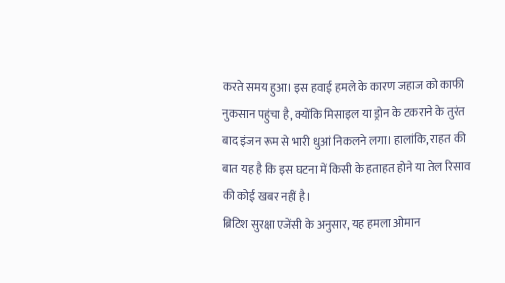करते समय हुआ। इस हवाई हमले के कारण जहाज को काफी नुकसान पहुंचा है, क्योंकि मिसाइल या ड्रोन के टकराने के तुरंत बाद इंजन रूम से भारी धुआं निकलने लगा। हालांकि, राहत की बात यह है कि इस घटना में किसी के हताहत होने या तेल रिसाव की कोई खबर नहीं है।
ब्रिटिश सुरक्षा एजेंसी के अनुसार, यह हमला ओमान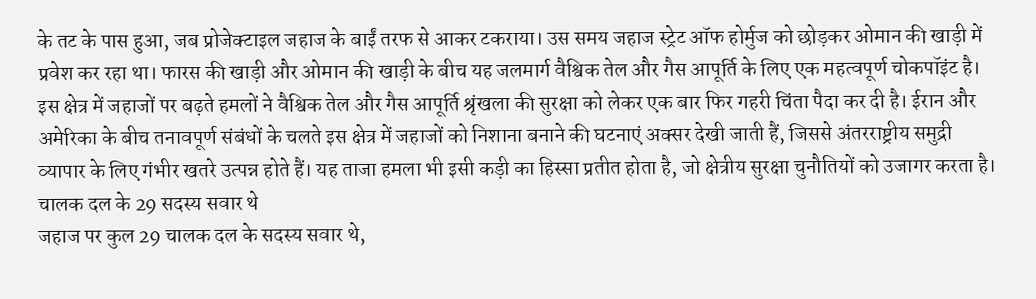के तट के पास हुआ, जब प्रोजेक्टाइल जहाज के बाईं तरफ से आकर टकराया। उस समय जहाज स्ट्रेट ऑफ होर्मुज को छोड़कर ओमान की खाड़ी में प्रवेश कर रहा था। फारस की खाड़ी और ओमान की खाड़ी के बीच यह जलमार्ग वैश्विक तेल और गैस आपूर्ति के लिए एक महत्वपूर्ण चोकपॉइंट है। इस क्षेत्र में जहाजों पर बढ़ते हमलों ने वैश्विक तेल और गैस आपूर्ति श्रृंखला की सुरक्षा को लेकर एक बार फिर गहरी चिंता पैदा कर दी है। ईरान और अमेरिका के बीच तनावपूर्ण संबंधों के चलते इस क्षेत्र में जहाजों को निशाना बनाने की घटनाएं अक्सर देखी जाती हैं, जिससे अंतरराष्ट्रीय समुद्री व्यापार के लिए गंभीर खतरे उत्पन्न होते हैं। यह ताजा हमला भी इसी कड़ी का हिस्सा प्रतीत होता है, जो क्षेत्रीय सुरक्षा चुनौतियों को उजागर करता है।
चालक दल के 29 सदस्य सवार थे
जहाज पर कुल 29 चालक दल के सदस्य सवार थे,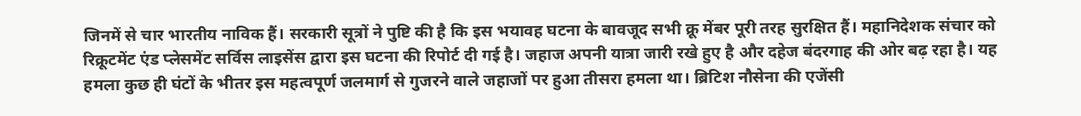जिनमें से चार भारतीय नाविक हैं। सरकारी सूत्रों ने पुष्टि की है कि इस भयावह घटना के बावजूद सभी क्रू मेंबर पूरी तरह सुरक्षित हैं। महानिदेशक संचार को रिक्रूटमेंट एंड प्लेसमेंट सर्विस लाइसेंस द्वारा इस घटना की रिपोर्ट दी गई है। जहाज अपनी यात्रा जारी रखे हुए है और दहेज बंदरगाह की ओर बढ़ रहा है। यह हमला कुछ ही घंटों के भीतर इस महत्वपूर्ण जलमार्ग से गुजरने वाले जहाजों पर हुआ तीसरा हमला था। ब्रिटिश नौसेना की एजेंसी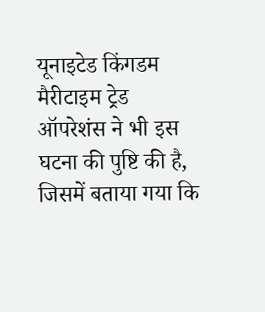यूनाइटेड किंगडम मैरीटाइम ट्रेड ऑपरेशंस ने भी इस घटना की पुष्टि की है, जिसमें बताया गया कि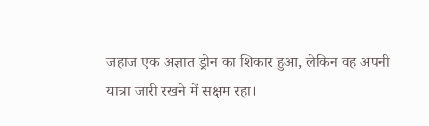जहाज एक अज्ञात ड्रोन का शिकार हुआ, लेकिन वह अपनी यात्रा जारी रखने में सक्षम रहा।